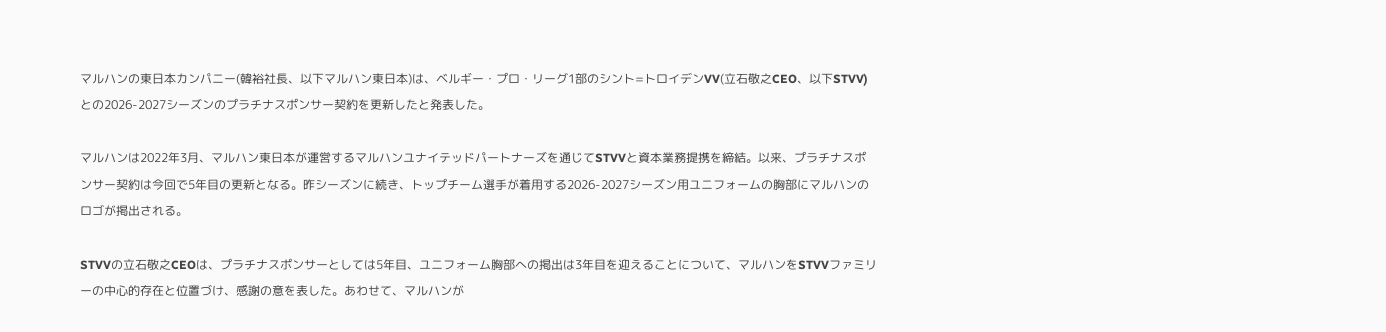マルハンの東日本カンパニー(韓裕社長、以下マルハン東日本)は、ベルギー・プロ・リーグ1部のシント=トロイデンVV(立石敬之CEO、以下STVV)との2026-2027シーズンのプラチナスポンサー契約を更新したと発表した。

マルハンは2022年3月、マルハン東日本が運営するマルハンユナイテッドパートナーズを通じてSTVVと資本業務提携を締結。以来、プラチナスポンサー契約は今回で5年目の更新となる。昨シーズンに続き、トップチーム選手が着用する2026-2027シーズン用ユニフォームの胸部にマルハンのロゴが掲出される。

STVVの立石敬之CEOは、プラチナスポンサーとしては5年目、ユニフォーム胸部への掲出は3年目を迎えることについて、マルハンをSTVVファミリーの中心的存在と位置づけ、感謝の意を表した。あわせて、マルハンが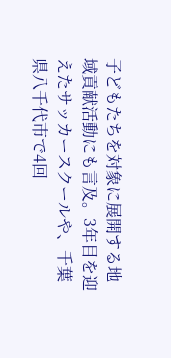子どもたちを対象に展開する地域貢献活動にも言及。3年目を迎えたサッカースクールや、千葉県八千代市で4回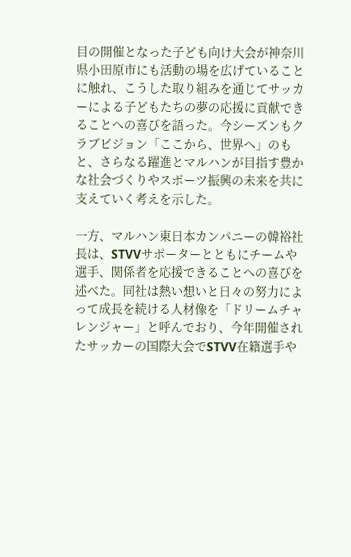目の開催となった子ども向け大会が神奈川県小田原市にも活動の場を広げていることに触れ、こうした取り組みを通じてサッカーによる子どもたちの夢の応援に貢献できることへの喜びを語った。今シーズンもクラブビジョン「ここから、世界へ」のもと、さらなる躍進とマルハンが目指す豊かな社会づくりやスポーツ振興の未来を共に支えていく考えを示した。

一方、マルハン東日本カンパニーの韓裕社長は、STVVサポーターとともにチームや選手、関係者を応援できることへの喜びを述べた。同社は熱い想いと日々の努力によって成長を続ける人材像を「ドリームチャレンジャー」と呼んでおり、今年開催されたサッカーの国際大会でSTVV在籍選手や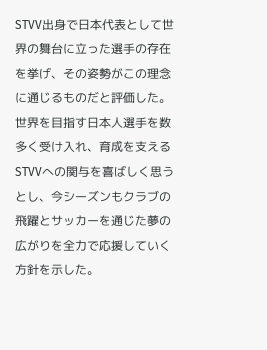STVV出身で日本代表として世界の舞台に立った選手の存在を挙げ、その姿勢がこの理念に通じるものだと評価した。世界を目指す日本人選手を数多く受け入れ、育成を支えるSTVVへの関与を喜ばしく思うとし、今シーズンもクラブの飛躍とサッカーを通じた夢の広がりを全力で応援していく方針を示した。